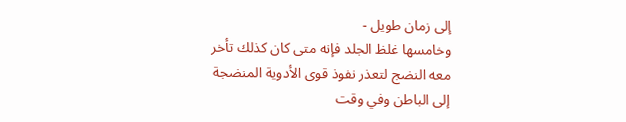إلى زمان طويل -
وخامسها غلظ الجلد فإنه متى كان كذلك تأخر معه النضج لتعذر نفوذ قوى الأدوية المنضجة إلى الباطن وفي وقت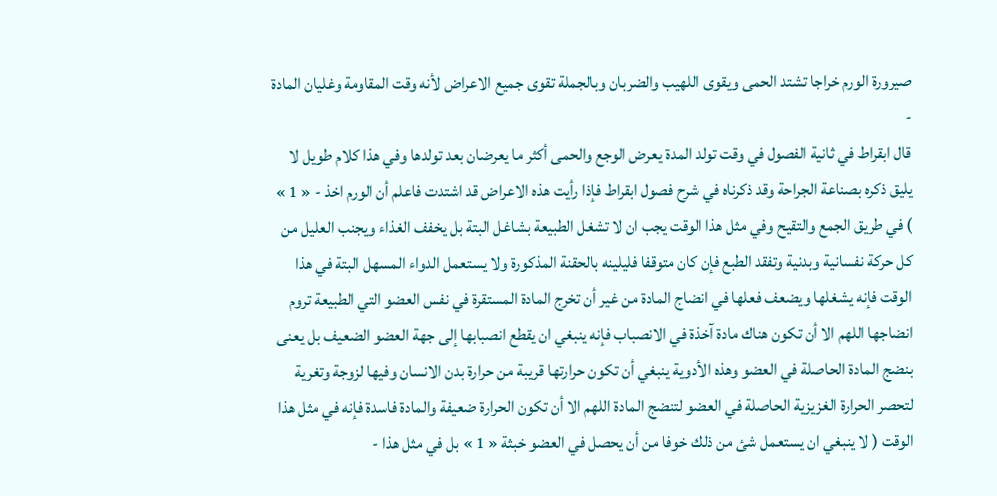صيرورة الورم خراجا تشتد الحمى ويقوى اللهيب والضربان وبالجملة تقوى جميع الاعراض لأنه وقت المقاومة وغليان المادة -
قال ابقراط في ثانية الفصول في وقت تولد المدة يعرض الوجع والحمى أكثر ما يعرضان بعد تولدها وفي هذا كلام طويل لا يليق ذكره بصناعة الجراحة وقد ذكرناه في شرح فصول ابقراط فإذا رأيت هذه الاعراض قد اشتدت فاعلم أن الورم اخذ - « 1 » ) في طريق الجمع والتقيح وفي مثل هذا الوقت يجب ان لا تشغل الطبيعة بشاغل البتة بل يخفف الغذاء ويجنب العليل من كل حركة نفسانية وبدنية وتفقد الطبع فإن كان متوقفا فليلينه بالحقنة المذكورة ولا يستعمل الدواء المسهل البتة في هذا الوقت فإنه يشغلها ويضعف فعلها في انضاج المادة من غير أن تخرج المادة المستقرة في نفس العضو التي الطبيعة تروم انضاجها اللهم الا أن تكون هناك مادة آخذة في الانصباب فإنه ينبغي ان يقطع انصبابها إلى جهة العضو الضعيف بل يعنى بنضج المادة الحاصلة في العضو وهذه الأدوية ينبغي أن تكون حرارتها قريبة من حرارة بدن الانسان وفيها لزوجة وتغرية لتحصر الحرارة الغزيزية الحاصلة في العضو لتنضج المادة اللهم الا أن تكون الحرارة ضعيفة والمادة فاسدة فإنه في مثل هذا الوقت ( لا ينبغي ان يستعمل شئ من ذلك خوفا من أن يحصل في العضو خبثة « 1 » بل في مثل هذا -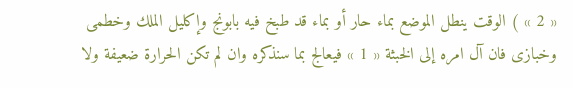« 2 » ) الوقت ينطل الموضع بماء حار أو بماء قد طبخ فيه بابونج وإكليل الملك وخطمى وخبازى فان آل امره إلى الخبثة « 1 » فيعالج بما سنذكره وان لم تكن الحرارة ضعيفة ولا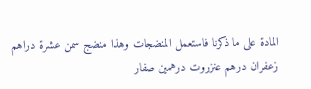المادة على ما ذكرنا فاستعمل المنضجات وهذا منضج سمن عشرة دراهم زعفران درهم عنزروت درهمين صفار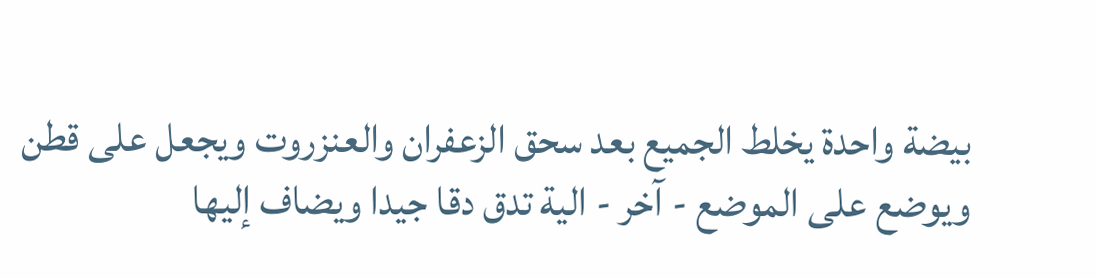بيضة واحدة يخلط الجميع بعد سحق الزعفران والعنزروت ويجعل على قطن ويوضع على الموضع - آخر - الية تدق دقا جيدا ويضاف إليها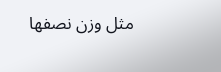مثل وزن نصفها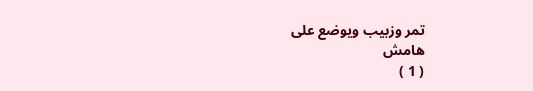تمر وزبيب ويوضع على
هامش
( 1 )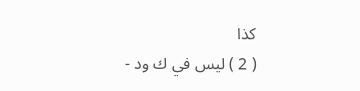كذا
( 2 ) ليس في ك ود -